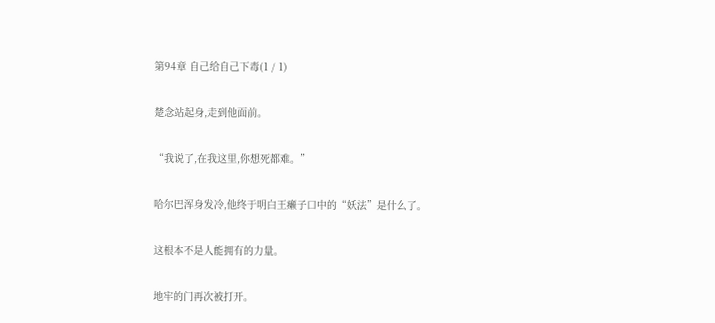第94章 自己给自己下毒(1 / 1)

楚念站起身,走到他面前。

“我说了,在我这里,你想死都难。”

哈尔巴浑身发冷,他终于明白王癞子口中的“妖法”是什么了。

这根本不是人能拥有的力量。

地牢的门再次被打开。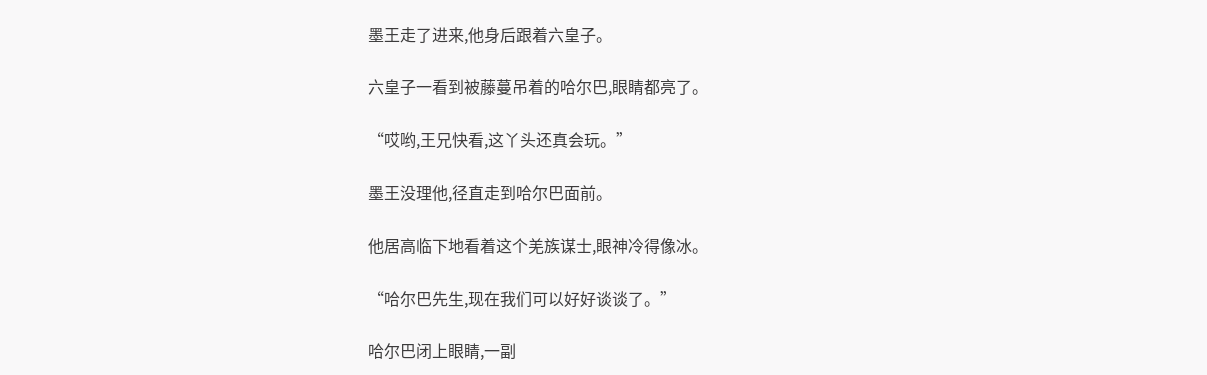墨王走了进来,他身后跟着六皇子。

六皇子一看到被藤蔓吊着的哈尔巴,眼睛都亮了。

“哎哟,王兄快看,这丫头还真会玩。”

墨王没理他,径直走到哈尔巴面前。

他居高临下地看着这个羌族谋士,眼神冷得像冰。

“哈尔巴先生,现在我们可以好好谈谈了。”

哈尔巴闭上眼睛,一副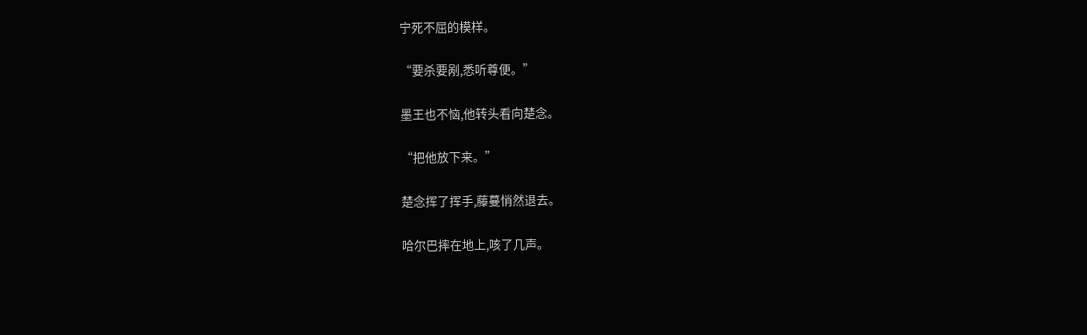宁死不屈的模样。

“要杀要剐,悉听尊便。”

墨王也不恼,他转头看向楚念。

“把他放下来。”

楚念挥了挥手,藤蔓悄然退去。

哈尔巴摔在地上,咳了几声。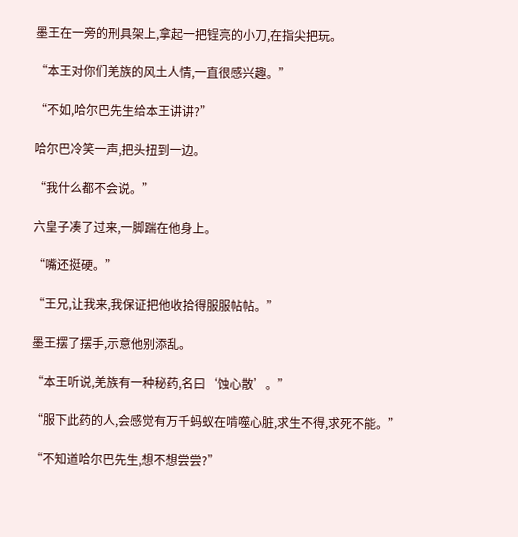墨王在一旁的刑具架上,拿起一把锃亮的小刀,在指尖把玩。

“本王对你们羌族的风土人情,一直很感兴趣。”

“不如,哈尔巴先生给本王讲讲?”

哈尔巴冷笑一声,把头扭到一边。

“我什么都不会说。”

六皇子凑了过来,一脚踹在他身上。

“嘴还挺硬。”

“王兄,让我来,我保证把他收拾得服服帖帖。”

墨王摆了摆手,示意他别添乱。

“本王听说,羌族有一种秘药,名曰‘蚀心散’。”

“服下此药的人,会感觉有万千蚂蚁在啃噬心脏,求生不得,求死不能。”

“不知道哈尔巴先生,想不想尝尝?”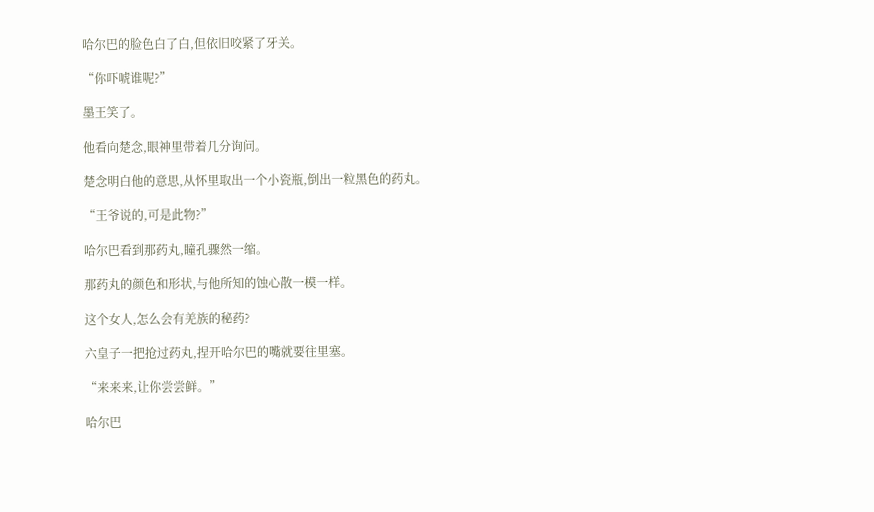哈尔巴的脸色白了白,但依旧咬紧了牙关。

“你吓唬谁呢?”

墨王笑了。

他看向楚念,眼神里带着几分询问。

楚念明白他的意思,从怀里取出一个小瓷瓶,倒出一粒黑色的药丸。

“王爷说的,可是此物?”

哈尔巴看到那药丸,瞳孔骤然一缩。

那药丸的颜色和形状,与他所知的蚀心散一模一样。

这个女人,怎么会有羌族的秘药?

六皇子一把抢过药丸,捏开哈尔巴的嘴就要往里塞。

“来来来,让你尝尝鲜。”

哈尔巴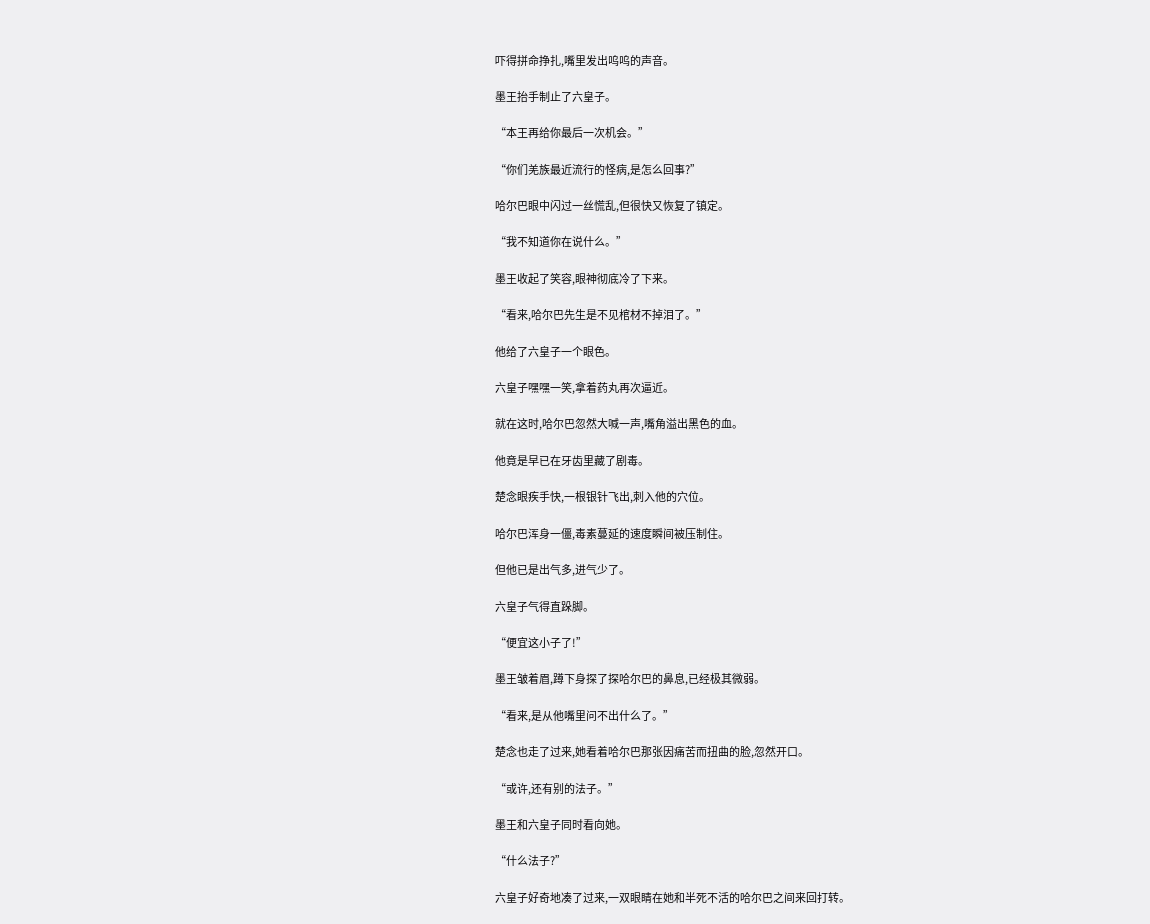吓得拼命挣扎,嘴里发出呜呜的声音。

墨王抬手制止了六皇子。

“本王再给你最后一次机会。”

“你们羌族最近流行的怪病,是怎么回事?”

哈尔巴眼中闪过一丝慌乱,但很快又恢复了镇定。

“我不知道你在说什么。”

墨王收起了笑容,眼神彻底冷了下来。

“看来,哈尔巴先生是不见棺材不掉泪了。”

他给了六皇子一个眼色。

六皇子嘿嘿一笑,拿着药丸再次逼近。

就在这时,哈尔巴忽然大喊一声,嘴角溢出黑色的血。

他竟是早已在牙齿里藏了剧毒。

楚念眼疾手快,一根银针飞出,刺入他的穴位。

哈尔巴浑身一僵,毒素蔓延的速度瞬间被压制住。

但他已是出气多,进气少了。

六皇子气得直跺脚。

“便宜这小子了!”

墨王皱着眉,蹲下身探了探哈尔巴的鼻息,已经极其微弱。

“看来,是从他嘴里问不出什么了。”

楚念也走了过来,她看着哈尔巴那张因痛苦而扭曲的脸,忽然开口。

“或许,还有别的法子。”

墨王和六皇子同时看向她。

“什么法子?”

六皇子好奇地凑了过来,一双眼睛在她和半死不活的哈尔巴之间来回打转。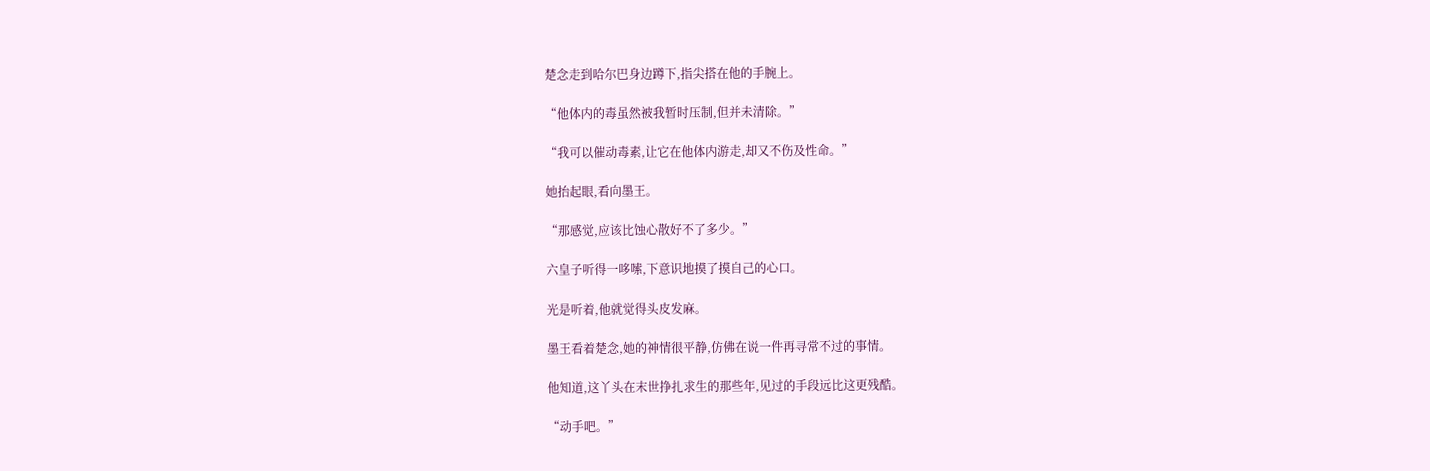楚念走到哈尔巴身边蹲下,指尖搭在他的手腕上。

“他体内的毒虽然被我暂时压制,但并未清除。”

“我可以催动毒素,让它在他体内游走,却又不伤及性命。”

她抬起眼,看向墨王。

“那感觉,应该比蚀心散好不了多少。”

六皇子听得一哆嗦,下意识地摸了摸自己的心口。

光是听着,他就觉得头皮发麻。

墨王看着楚念,她的神情很平静,仿佛在说一件再寻常不过的事情。

他知道,这丫头在末世挣扎求生的那些年,见过的手段远比这更残酷。

“动手吧。”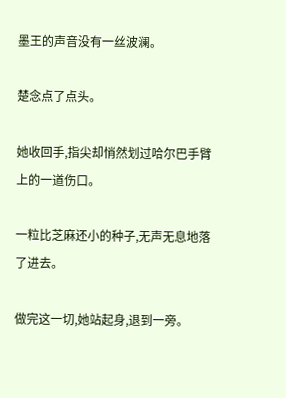墨王的声音没有一丝波澜。

楚念点了点头。

她收回手,指尖却悄然划过哈尔巴手臂上的一道伤口。

一粒比芝麻还小的种子,无声无息地落了进去。

做完这一切,她站起身,退到一旁。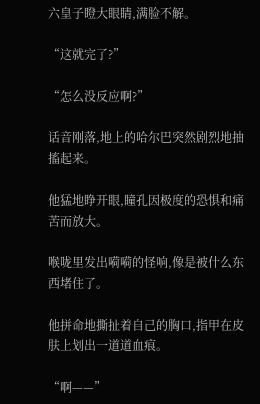六皇子瞪大眼睛,满脸不解。

“这就完了?”

“怎么没反应啊?”

话音刚落,地上的哈尔巴突然剧烈地抽搐起来。

他猛地睁开眼,瞳孔因极度的恐惧和痛苦而放大。

喉咙里发出嗬嗬的怪响,像是被什么东西堵住了。

他拼命地撕扯着自己的胸口,指甲在皮肤上划出一道道血痕。

“啊——”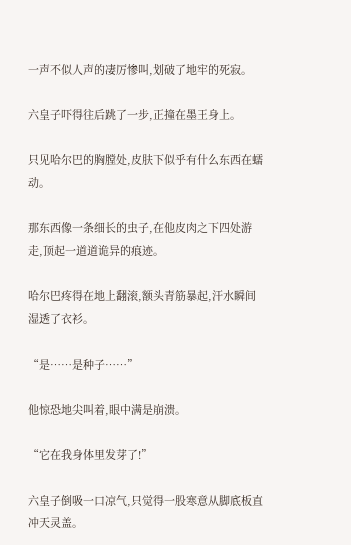一声不似人声的凄厉惨叫,划破了地牢的死寂。

六皇子吓得往后跳了一步,正撞在墨王身上。

只见哈尔巴的胸膛处,皮肤下似乎有什么东西在蠕动。

那东西像一条细长的虫子,在他皮肉之下四处游走,顶起一道道诡异的痕迹。

哈尔巴疼得在地上翻滚,额头青筋暴起,汗水瞬间湿透了衣衫。

“是……是种子……”

他惊恐地尖叫着,眼中满是崩溃。

“它在我身体里发芽了!”

六皇子倒吸一口凉气,只觉得一股寒意从脚底板直冲天灵盖。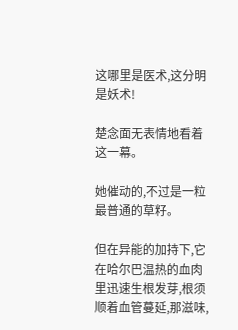这哪里是医术,这分明是妖术!

楚念面无表情地看着这一幕。

她催动的,不过是一粒最普通的草籽。

但在异能的加持下,它在哈尔巴温热的血肉里迅速生根发芽,根须顺着血管蔓延,那滋味,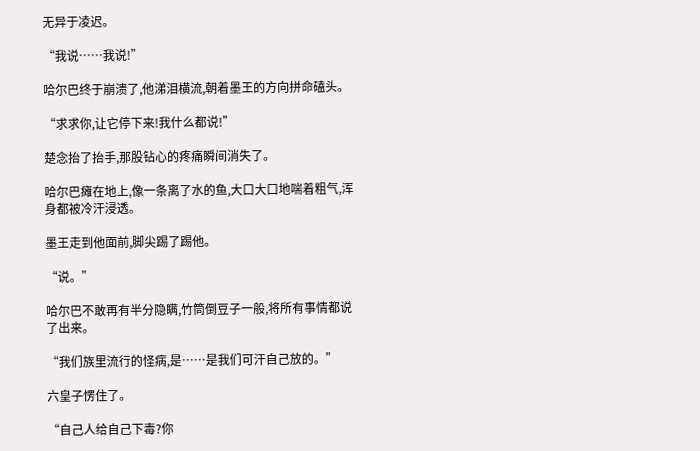无异于凌迟。

“我说……我说!”

哈尔巴终于崩溃了,他涕泪横流,朝着墨王的方向拼命磕头。

“求求你,让它停下来!我什么都说!”

楚念抬了抬手,那股钻心的疼痛瞬间消失了。

哈尔巴瘫在地上,像一条离了水的鱼,大口大口地喘着粗气,浑身都被冷汗浸透。

墨王走到他面前,脚尖踢了踢他。

“说。”

哈尔巴不敢再有半分隐瞒,竹筒倒豆子一般,将所有事情都说了出来。

“我们族里流行的怪病,是……是我们可汗自己放的。”

六皇子愣住了。

“自己人给自己下毒?你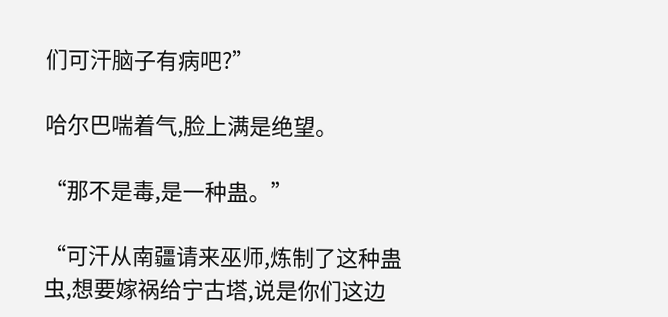们可汗脑子有病吧?”

哈尔巴喘着气,脸上满是绝望。

“那不是毒,是一种蛊。”

“可汗从南疆请来巫师,炼制了这种蛊虫,想要嫁祸给宁古塔,说是你们这边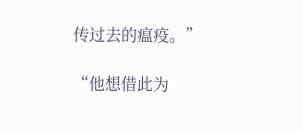传过去的瘟疫。”

“他想借此为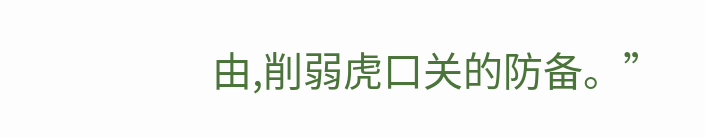由,削弱虎口关的防备。”